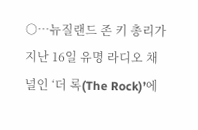○…뉴질랜드 존 키 총리가 지난 16일 유명 라디오 채널인 ‘더 록(The Rock)’에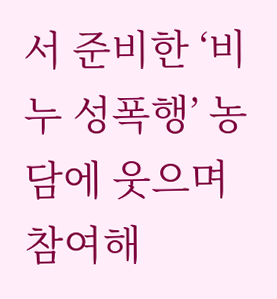서 준비한 ‘비누 성폭행’ 농담에 웃으며 참여해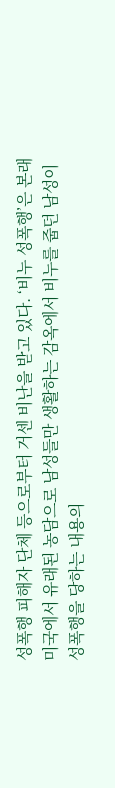성폭행 피해자 단체 등으로부터 거센 비난을 받고 있다. ‘비누 성폭행’은 본래 미국에서 유래된 농담으로 남성들만 생활하는 감옥에서 비누를 줍던 남성이 성폭행을 당하는 내용의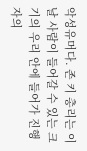악성유머다. 존 키 총리는 이날 사람이 들어갈 수 있는 크기의 우리 안에 들어가 진행자의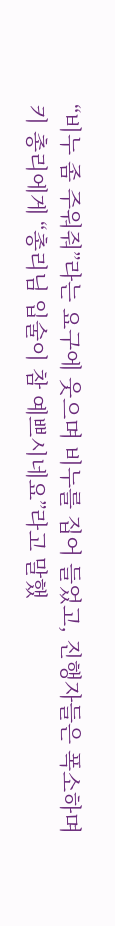“비누 좀 주워줘”라는 요구에 웃으며 비누를 집어 들었고, 진행자들은 폭소하며 키 총리에게 “총리님 입술이 참 예쁘시네요”라고 말했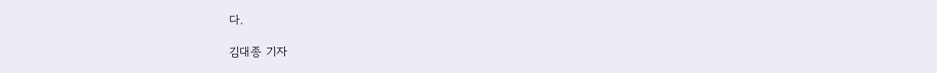다.

김대종 기자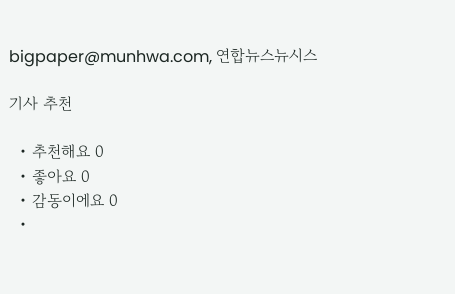bigpaper@munhwa.com, 연합뉴스뉴시스

기사 추천

  • 추천해요 0
  • 좋아요 0
  • 감동이에요 0
  •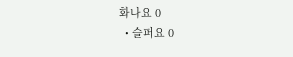화나요 0
  • 슬퍼요 0